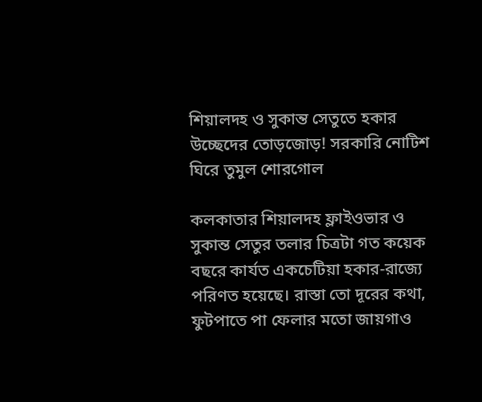শিয়ালদহ ও সুকান্ত সেতুতে হকার উচ্ছেদের তোড়জোড়! সরকারি নোটিশ ঘিরে তুমুল শোরগোল

কলকাতার শিয়ালদহ ফ্লাইওভার ও সুকান্ত সেতুর তলার চিত্রটা গত কয়েক বছরে কার্যত একচেটিয়া হকার-রাজ্যে পরিণত হয়েছে। রাস্তা তো দূরের কথা, ফুটপাতে পা ফেলার মতো জায়গাও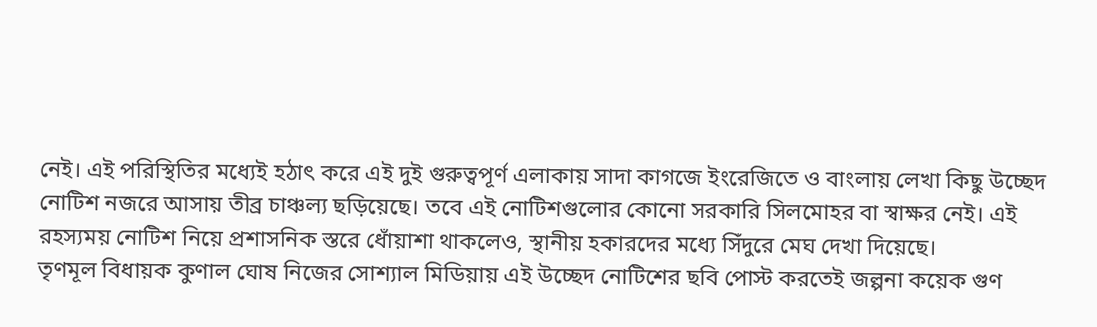নেই। এই পরিস্থিতির মধ্যেই হঠাৎ করে এই দুই গুরুত্বপূর্ণ এলাকায় সাদা কাগজে ইংরেজিতে ও বাংলায় লেখা কিছু উচ্ছেদ নোটিশ নজরে আসায় তীব্র চাঞ্চল্য ছড়িয়েছে। তবে এই নোটিশগুলোর কোনো সরকারি সিলমোহর বা স্বাক্ষর নেই। এই রহস্যময় নোটিশ নিয়ে প্রশাসনিক স্তরে ধোঁয়াশা থাকলেও, স্থানীয় হকারদের মধ্যে সিঁদুরে মেঘ দেখা দিয়েছে।
তৃণমূল বিধায়ক কুণাল ঘোষ নিজের সোশ্যাল মিডিয়ায় এই উচ্ছেদ নোটিশের ছবি পোস্ট করতেই জল্পনা কয়েক গুণ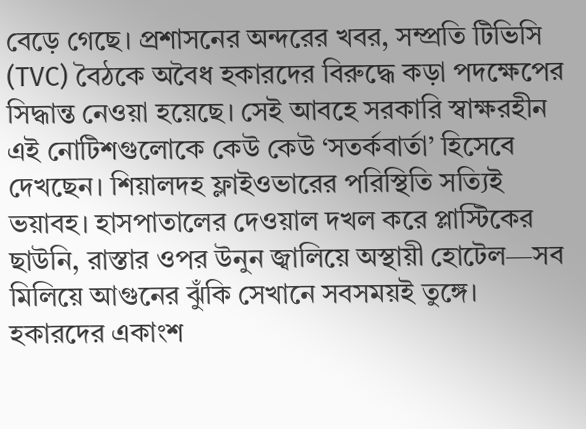বেড়ে গেছে। প্রশাসনের অন্দরের খবর, সম্প্রতি টিভিসি (TVC) বৈঠকে অবৈধ হকারদের বিরুদ্ধে কড়া পদক্ষেপের সিদ্ধান্ত নেওয়া হয়েছে। সেই আবহে সরকারি স্বাক্ষরহীন এই নোটিশগুলোকে কেউ কেউ ‘সতর্কবার্তা’ হিসেবে দেখছেন। শিয়ালদহ ফ্লাইওভারের পরিস্থিতি সত্যিই ভয়াবহ। হাসপাতালের দেওয়াল দখল করে প্লাস্টিকের ছাউনি, রাস্তার ওপর উনুন জ্বালিয়ে অস্থায়ী হোটেল—সব মিলিয়ে আগুনের ঝুঁকি সেখানে সবসময়ই তুঙ্গে।
হকারদের একাংশ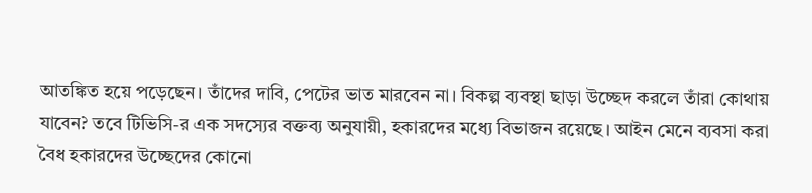আতঙ্কিত হয়ে পড়েছেন। তাঁদের দাবি, পেটের ভাত মারবেন না। বিকল্প ব্যবস্থা ছাড়া উচ্ছেদ করলে তাঁরা কোথায় যাবেন? তবে টিভিসি-র এক সদস্যের বক্তব্য অনুযায়ী, হকারদের মধ্যে বিভাজন রয়েছে। আইন মেনে ব্যবসা করা বৈধ হকারদের উচ্ছেদের কোনো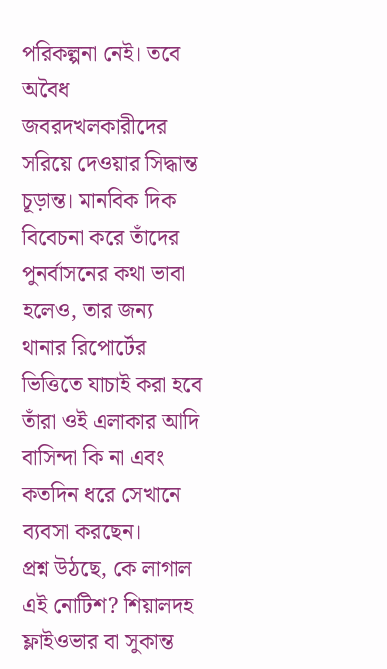পরিকল্পনা নেই। তবে অবৈধ জবরদখলকারীদের সরিয়ে দেওয়ার সিদ্ধান্ত চূড়ান্ত। মানবিক দিক বিবেচনা করে তাঁদের পুনর্বাসনের কথা ভাবা হলেও, তার জন্য থানার রিপোর্টের ভিত্তিতে যাচাই করা হবে তাঁরা ওই এলাকার আদি বাসিন্দা কি না এবং কতদিন ধরে সেখানে ব্যবসা করছেন।
প্রশ্ন উঠছে, কে লাগাল এই নোটিশ? শিয়ালদহ ফ্লাইওভার বা সুকান্ত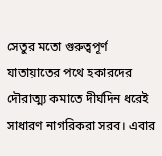সেতুর মতো গুরুত্বপূর্ণ যাতায়াতের পথে হকারদের দৌরাত্ম্য কমাতে দীর্ঘদিন ধরেই সাধারণ নাগরিকরা সরব। এবার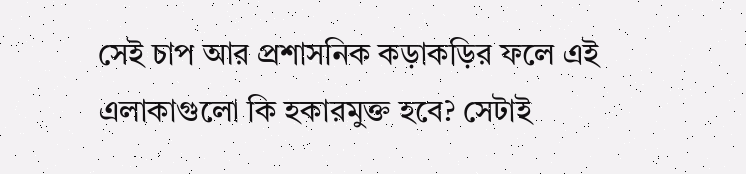সেই চাপ আর প্রশাসনিক কড়াকড়ির ফলে এই এলাকাগুলো কি হকারমুক্ত হবে? সেটাই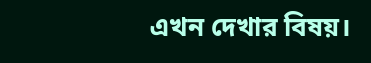এখন দেখার বিষয়।